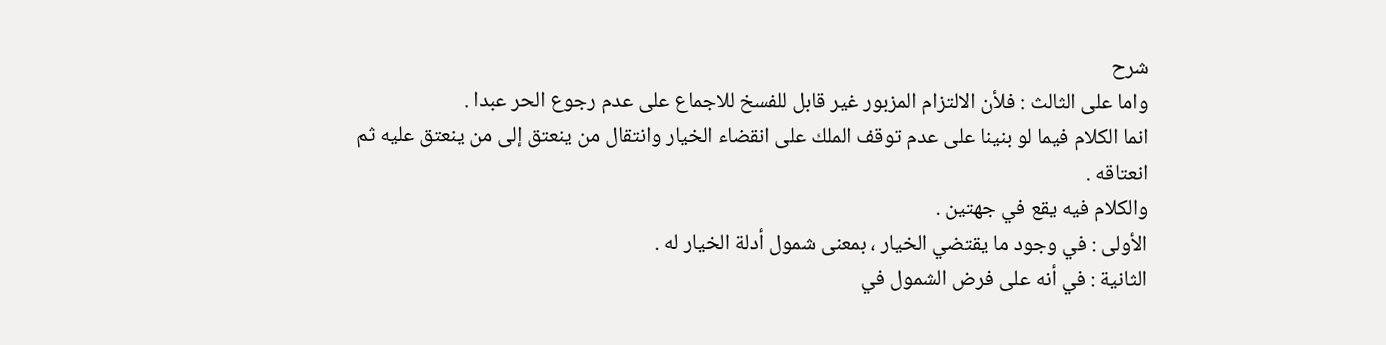شرح
واما على الثالث : فلأن الالتزام المزبور غير قابل للفسخ للاجماع على عدم رجوع الحر عبدا .
انما الكلام فيما لو بنينا على عدم توقف الملك على انقضاء الخيار وانتقال من ينعتق إلى من ينعتق عليه ثم انعتاقه .
والكلام فيه يقع في جهتين .
الأولى : في وجود ما يقتضي الخيار ، بمعنى شمول أدلة الخيار له .
الثانية : في أنه على فرض الشمول في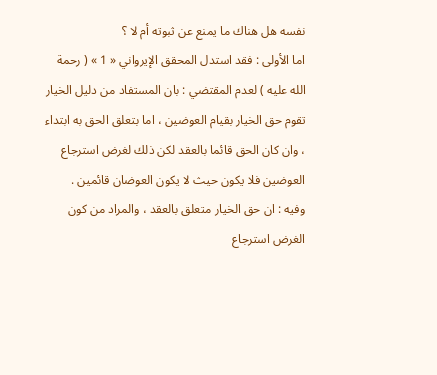نفسه هل هناك ما يمنع عن ثبوته أم لا ؟
اما الأولى : فقد استدل المحقق الإيرواني « 1 » ( رحمة الله عليه ) لعدم المقتضي : بان المستفاد من دليل الخيار تقوم حق الخيار بقيام العوضين ، اما بتعلق الحق به ابتداء ، وان كان الحق قائما بالعقد لكن ذلك لغرض استرجاع العوضين فلا يكون حيث لا يكون العوضان قائمين .
وفيه : ان حق الخيار متعلق بالعقد ، والمراد من كون الغرض استرجاع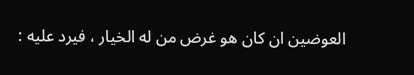العوضين ان كان هو غرض من له الخيار ، فيرد عليه :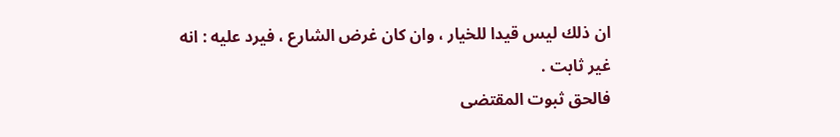ان ذلك ليس قيدا للخيار ، وان كان غرض الشارع ، فيرد عليه : انه غير ثابت .
فالحق ثبوت المقتضى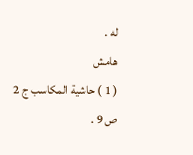له .
هامش
( 1 ) حاشية المكاسب ج 2 ص 9 .